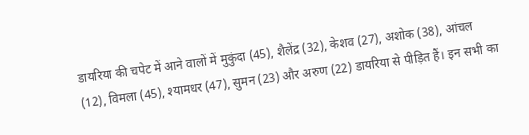डायरिया की चपेट में आने वालों में मुकुंदा (45), शैलेंद्र (32), केशव (27), अशोक (38), आंचल (12), विमला (45), श्यामधर (47), सुमन (23) और अरुण (22) डायरिया से पीड़ित हैं। इन सभी का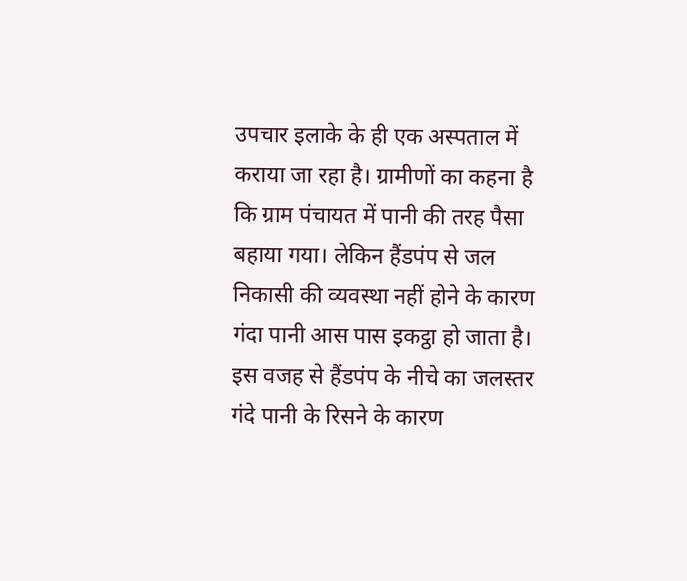उपचार इलाके के ही एक अस्पताल में कराया जा रहा है। ग्रामीणों का कहना है कि ग्राम पंचायत में पानी की तरह पैसा बहाया गया। लेकिन हैंडपंप से जल निकासी की व्यवस्था नहीं होने के कारण गंदा पानी आस पास इकट्ठा हो जाता है। इस वजह से हैंडपंप के नीचे का जलस्तर गंदे पानी के रिसने के कारण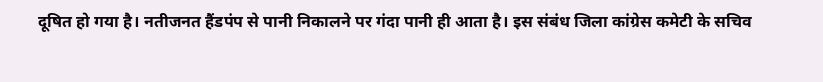दूषित हो गया है। नतीजनत हैंडपंप से पानी निकालने पर गंदा पानी ही आता है। इस संबंध जिला कांग्रेस कमेटी के सचिव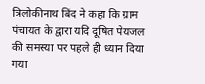त्रिलोकीनाथ बिंद ने कहा कि ग्राम पंचायत के द्वारा यदि दूषित पेयजल की समस्या पर पहले ही ध्यान दिया गया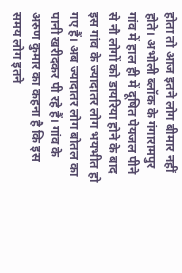होता तो आज इतने लोग बीमार नहीं होते। अभोली ब्लॉक के गंगारामपुर गांव में हाल ही में दूषित पेयजल पीने से नौ लोगों को डायरिया होने के बाद इस गांव के ज्यादातर लोग भयभीत हो गए हैं। अब ज्यादातर लोग बोतल का पानी खरीदकर पी रहे हैं। गांव के अरुण कुमार का कहना है कि इस समय लोग इतने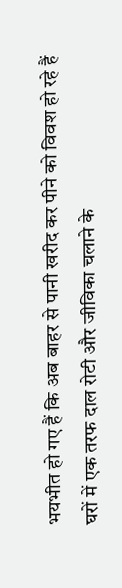भयभीत हो गए हैं कि अब बाहर से पानी खरीद कर पीने को विवश हो रहे हैं घरों में एक तरफ दाल रोटी और जीविका चलाने के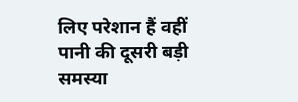लिए परेशान हैं वहीं पानी की दूसरी बड़ी समस्या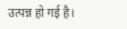उत्पन्न हो गई है।